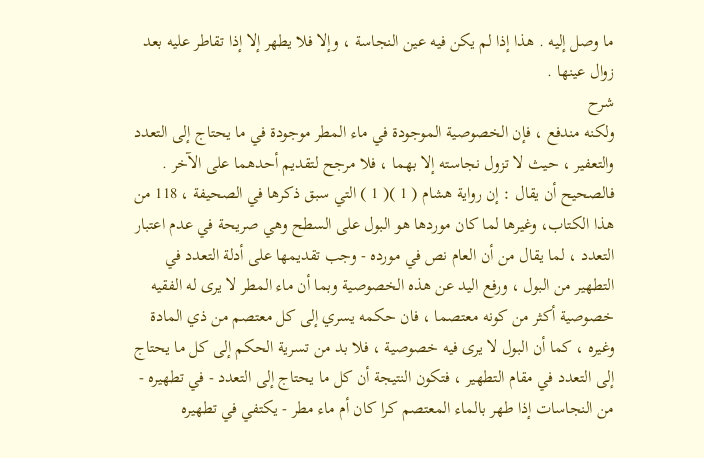ما وصل إليه . هذا إذا لم يكن فيه عين النجاسة ، وإلا فلا يطهر إلا إذا تقاطر عليه بعد زوال عينها .
شرح
ولكنه مندفع ، فإن الخصوصية الموجودة في ماء المطر موجودة في ما يحتاج إلى التعدد والتعفير ، حيث لا تزول نجاسته إلا بهما ، فلا مرجح لتقديم أحدهما على الآخر .
فالصحيح أن يقال : إن رواية هشام ( 1 )( 1 ) التي سبق ذكرها في الصحيفة ، 118 من هذا الكتاب، وغيرها لما كان موردها هو البول على السطح وهي صريحة في عدم اعتبار التعدد ، لما يقال من أن العام نص في مورده - وجب تقديمها على أدلة التعدد في التطهير من البول ، ورفع اليد عن هذه الخصوصية وبما أن ماء المطر لا يرى له الفقيه خصوصية أكثر من كونه معتصما ، فان حكمه يسري إلى كل معتصم من ذي المادة وغيره ، كما أن البول لا يرى فيه خصوصية ، فلا بد من تسرية الحكم إلى كل ما يحتاج إلى التعدد في مقام التطهير ، فتكون النتيجة أن كل ما يحتاج إلى التعدد - في تطهيره - من النجاسات إذا طهر بالماء المعتصم كرا كان أم ماء مطر - يكتفي في تطهيره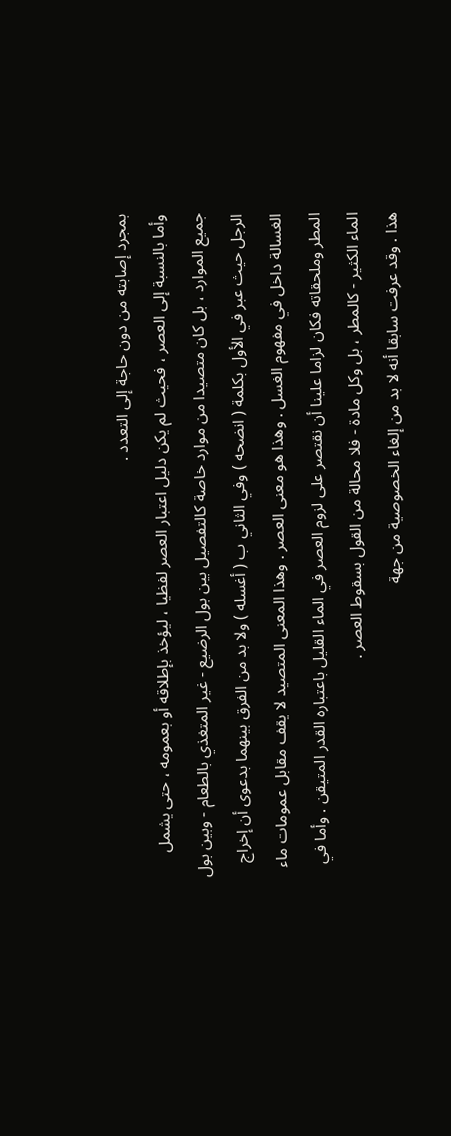بمجرد إصابته من دون حاجة إلى التعدد .
وأما بالنسبة إلى العصر ، فحيث لم يكن دليل اعتبار العصر لفظيا ، ليؤخذ بإطلاقه أو بعمومه ، حتى يشمل جميع الموارد ، بل كان متصيدا من موارد خاصة كالتفصيل بين بول الرضيع - غير المتغذي بالطعام - وبين بول الرجل حيث عبر في الأول بكلمة ( انضحه ) وفي الثاني ب ( أغسله ) ولا بد من الفرق بينهما بدعوى أن إخراج الغسالة داخل في مفهوم الغسل . وهذا هو معنى العصر . وهذا المعنى المتصيد لا يقف مقابل عمومات ماء المطر وملحقاته فكان لزاما علينا أن نقتصر على لزوم العصر في الماء القليل باعتباره القدر المتيقن . وأما في الماء الكثير - كالمطر ، بل وكل مادة - فلا محالة من القول بسقوط العصر .
هذا . وقد عرفت سابقا أنه لا بد من إلغاء الخصوصية من جهة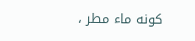كونه ماء مطر ،